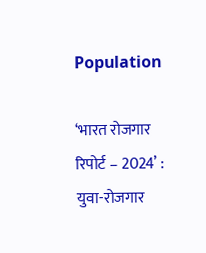Population

‘भारत रोजगार रिपोर्ट – 2024’ : युवा-रोजगार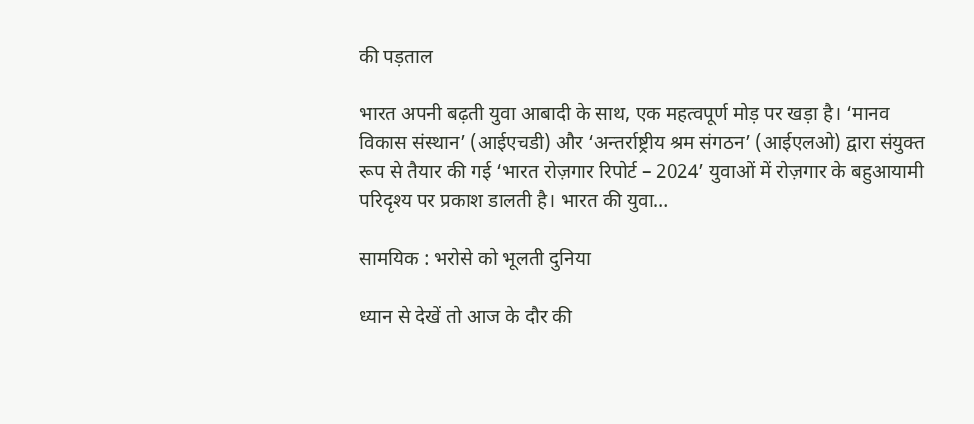की पड़ताल

भारत अपनी बढ़ती युवा आबादी के साथ, एक महत्वपूर्ण मोड़ पर खड़ा है। ‘मानव विकास संस्थान’ (आईएचडी) और ‘अन्तर्राष्ट्रीय श्रम संगठन’ (आईएलओ) द्वारा संयुक्त रूप से तैयार की गई ‘भारत रोज़गार रिपोर्ट – 2024’ युवाओं में रोज़गार के बहुआयामी परिदृश्य पर प्रकाश डालती है। भारत की युवा…

सामयिक : भरोसे को भूलती दुनिया

ध्यान से देखें तो आज के दौर की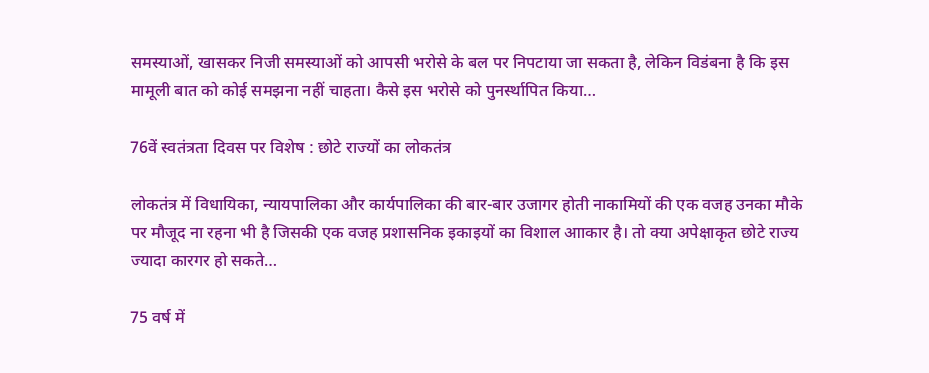समस्याओं, खासकर निजी समस्याओं को आपसी भरोसे के बल पर निपटाया जा सकता है, लेकिन विडंबना है कि इस मामूली बात को कोई समझना नहीं चाहता। कैसे इस भरोसे को पुनर्स्थापित किया…

76वें स्वतंत्रता दिवस पर विशेष : छोटे राज्यों का लोकतंत्र

लोकतंत्र में विधायिका, न्यायपालिका और कार्यपालिका की बार-बार उजागर होती नाकामियों की एक वजह उनका मौके पर मौजूद ना रहना भी है जिसकी एक वजह प्रशासनिक इकाइयों का विशाल आाकार है। तो क्या अपेक्षाकृत छोटे राज्य ज्यादा कारगर हो सकते…

75 वर्ष में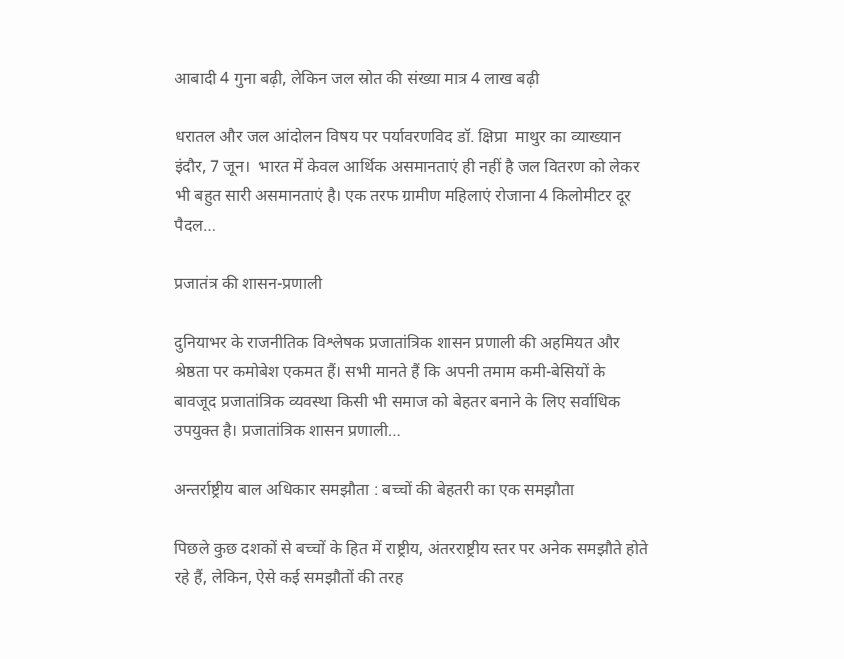आबादी 4 गुना बढ़ी, लेकिन जल स्रोत की संख्या मात्र 4 लाख बढ़ी

धरातल और जल आंदोलन विषय पर पर्यावरणविद डॉ. क्षिप्रा  माथुर का व्याख्यान इंदौर, 7 जून।  भारत में केवल आर्थिक असमानताएं ही नहीं है जल वितरण को लेकर भी बहुत सारी असमानताएं है। एक तरफ ग्रामीण महिलाएं रोजाना 4 किलोमीटर दूर पैदल…

प्रजातंत्र की शासन-प्रणाली

दुनियाभर के राजनीतिक विश्लेषक प्रजातांत्रिक शासन प्रणाली की अहमियत और श्रेष्ठता पर कमोबेश एकमत हैं। सभी मानते हैं कि अपनी तमाम कमी-बेसियों के बावजूद प्रजातांत्रिक व्यवस्था किसी भी समाज को बेहतर बनाने के लिए सर्वाधिक उपयुक्त है। प्रजातांत्रिक शासन प्रणाली…

अन्तर्राष्ट्रीय बाल अधिकार समझौता : बच्चों की बेहतरी का एक समझौता

पिछले कुछ दशकों से बच्चों के हित में राष्ट्रीय, अंतरराष्ट्रीय स्तर पर अनेक समझौते होते रहे हैं, लेकिन, ऐसे कई समझौतों की तरह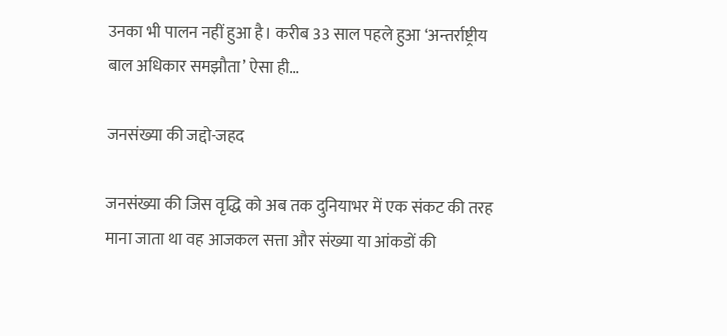उनका भी पालन नहीं हुआ है। करीब 33 साल पहले हुआ ‘अन्तर्राष्ट्रीय बाल अधिकार समझौता’ ऐसा ही…

जनसंख्या की जद्दो-जहद

जनसंख्या की जिस वृद्धि को अब तक दुनियाभर में एक संकट की तरह माना जाता था वह आजकल सत्ता और संख्या या आंकडों की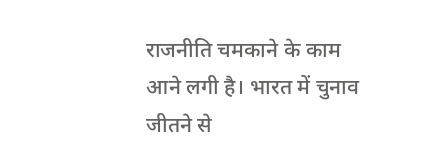राजनीति चमकाने के काम आने लगी है। भारत में चुनाव जीतने से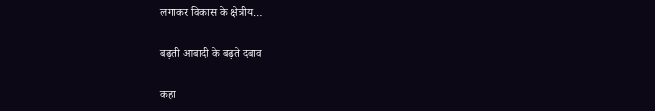लगाकर विकास के क्षेत्रीय…

बढ़ती आबादी के बढ़ते दबाव

कहा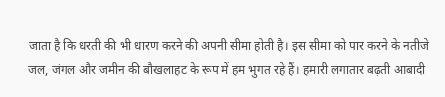जाता है कि धरती की भी धारण करने की अपनी सीमा होती है। इस सीमा को पार करने के नतीजे जल, जंगल और जमीन की बौखलाहट के रूप में हम भुगत रहे हैं। हमारी लगातार बढ़ती आबादी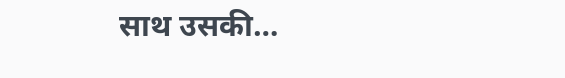साथ उसकी…